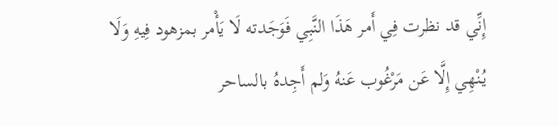إِنِّي قد نظرت فِي أَمر هَذَا النَّبِي فَوَجَدته لَا يَأْمر بمزهود فِيهِ وَلَا يُنْهِي إِلَّا عَن مَرْغُوب عَنهُ وَلم أَجِدهُ بالساحر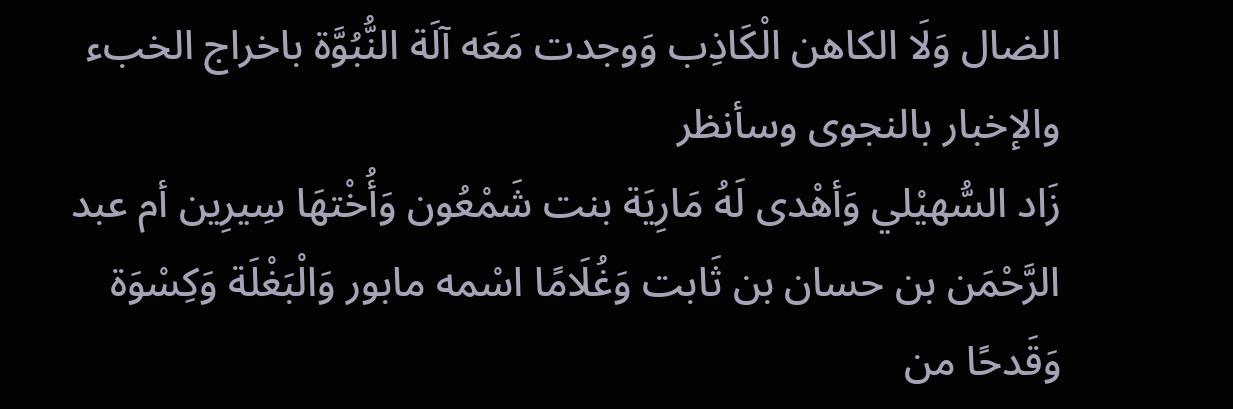الضال وَلَا الكاهن الْكَاذِب وَوجدت مَعَه آلَة النُّبُوَّة باخراج الخبء والإخبار بالنجوى وسأنظر
زَاد السُّهيْلي وَأهْدى لَهُ مَارِيَة بنت شَمْعُون وَأُخْتهَا سِيرِين أم عبد الرَّحْمَن بن حسان بن ثَابت وَغُلَامًا اسْمه مابور وَالْبَغْلَة وَكِسْوَة وَقَدحًا من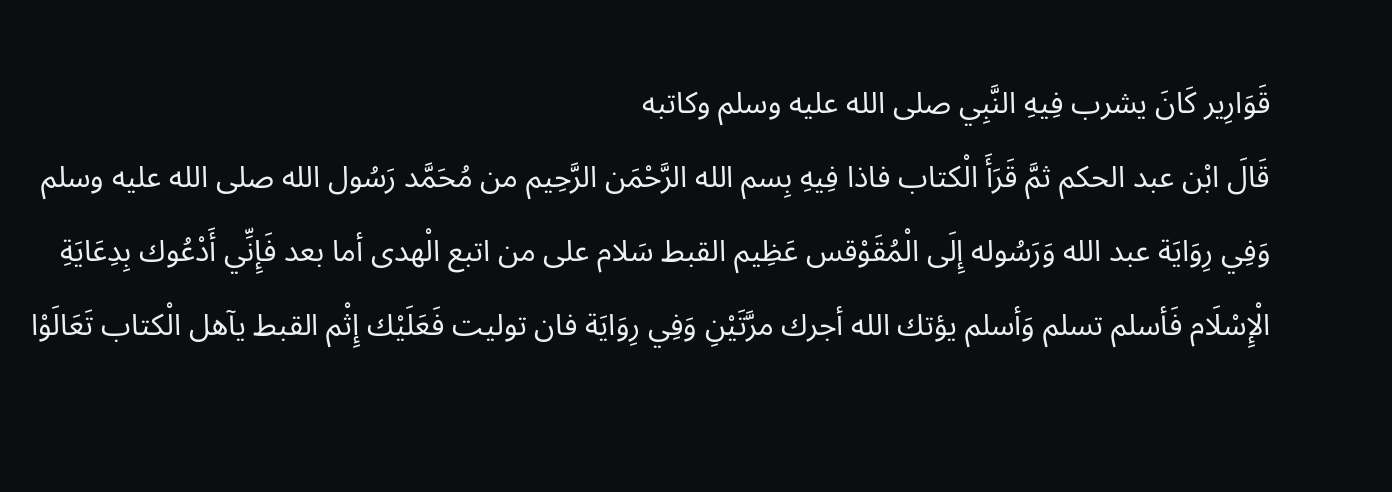قَوَارِير كَانَ يشرب فِيهِ النَّبِي صلى الله عليه وسلم وكاتبه
قَالَ ابْن عبد الحكم ثمَّ قَرَأَ الْكتاب فاذا فِيهِ بِسم الله الرَّحْمَن الرَّحِيم من مُحَمَّد رَسُول الله صلى الله عليه وسلم وَفِي رِوَايَة عبد الله وَرَسُوله إِلَى الْمُقَوْقس عَظِيم القبط سَلام على من اتبع الْهدى أما بعد فَإِنِّي أَدْعُوك بِدِعَايَةِ الْإِسْلَام فَأسلم تسلم وَأسلم يؤتك الله أجرك مرَّتَيْنِ وَفِي رِوَايَة فان توليت فَعَلَيْك إِثْم القبط يآهل الْكتاب تَعَالَوْا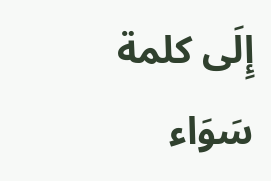إِلَى كلمة سَوَاء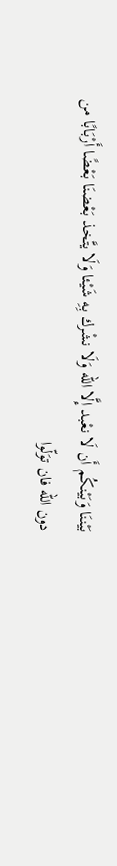بَيْننَا وَبَيْنكُم أَن لَا نعْبد إِلَّا الله وَلَا نشْرك بِهِ شَيْئا وَلَا يتَّخذ بَعْضنَا بَعْضًا أَرْبَابًا من دون الله فان توَلّوا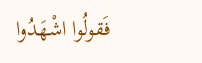فَقولُوا اشْهَدُوا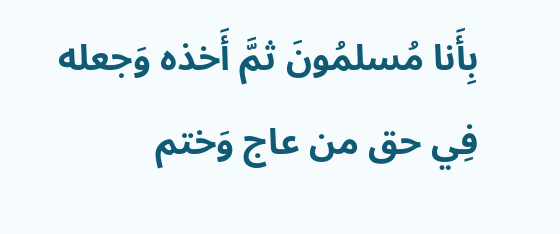بِأَنا مُسلمُونَ ثمَّ أَخذه وَجعله فِي حق من عاج وَختم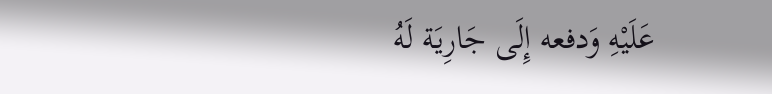عَلَيْهِ وَدفعه إِلَى جَارِيَة لَهُ